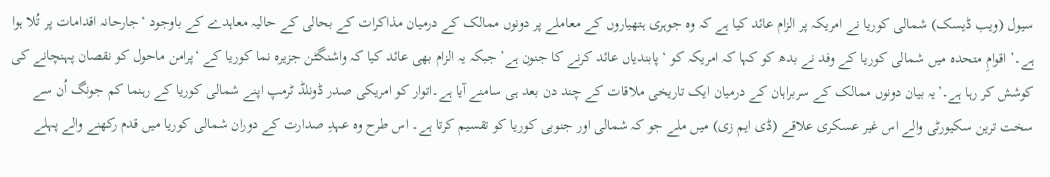سیول (ویب ڈیسک) شمالی کوریا نے امریکہ پر الزام عائد کیا ہے کہ وہ جوہری ہتھیاروں کے معاملے پر دونوں ممالک کے درمیان مذاکرات کے بحالی کے حالیہ معاہدے کے باوجود ‘جارحانہ اقدامات پر تُلا ہوا ہے۔’ اقوامِ متحدہ میں شمالی کوریا کے وفد نے بدھ کو کہا کہ امریکہ کو ‘پابندیاں عائد کرنے کا جنون ہے’ جبکہ یہ الزام بھی عائد کیا کہ واشنگٹن جزیرہ نما کوریا کے ‘پرامن ماحول کو نقصان پہنچانے کی کوشش کر رہا ہے۔’یہ بیان دونوں ممالک کے سربراہان کے درمیان ایک تاریخی ملاقات کے چند دن بعد ہی سامنے آیا ہے۔اتوار کو امریکی صدر ڈونلڈ ٹرمپ اپنے شمالی کوریا کے رہنما کم جونگ اُن سے سخت ترین سکیورٹی والے اس غیر عسکری علاقے (ڈی ایم زی) میں ملے جو کہ شمالی اور جنوبی کوریا کو تقسیم کرتا ہے۔ اس طرح وہ عہدِ صدارت کے دوران شمالی کوریا میں قدم رکھنے والے پہلے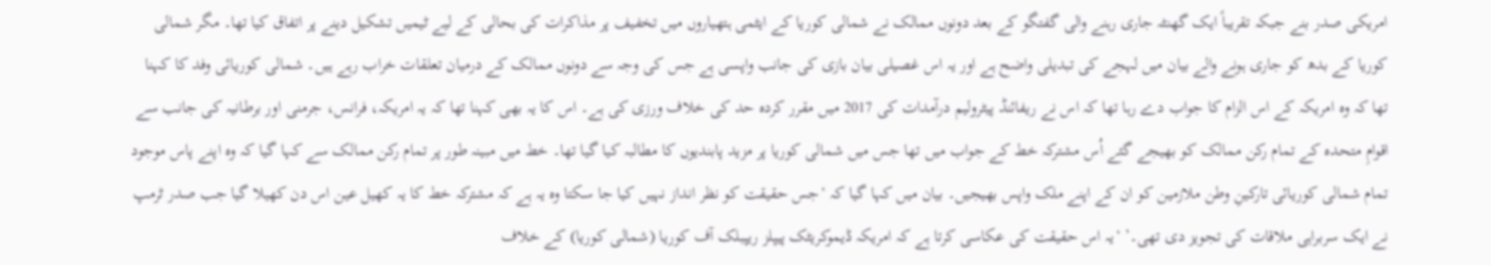امریکی صدر بنے جبکہ تقریباً ایک گھنٹہ جاری رہنے والی گفتگو کے بعد دونوں ممالک نے شمالی کوریا کے ایٹمی ہتھیاروں میں تخفیف پر مذاکرات کی بحالی کے لیے ٹیمیں تشکیل دینے پر اتفاق کیا تھا۔ مگر شمالی کوریا کے بدھ کو جاری ہونے والے بیان میں لہجے کی تبدیلی واضح ہے اور یہ اس غصیلی بیان بازی کی جانب واپسی ہے جس کی وجہ سے دونوں ممالک کے درمیان تعلقات خراب رہے ہیں۔ شمالی کوریائی وفد کا کہنا تھا کہ وہ امریکہ کے اس الزام کا جواب دے رہا تھا کہ اس نے ریفائنڈ پیٹرولیم درآمدات کی 2017 میں مقرر کردہ حد کی خلاف ورزی کی ہے۔ اس کا یہ بھی کہنا تھا کہ یہ امریکہ، فرانس، جرمنی اور برطانیہ کی جانب سے اقوامِ متحدہ کے تمام رکن ممالک کو بھیجے گئے اُس مشترکہ خط کے جواب میں تھا جس میں شمالی کوریا پر مزید پابندیوں کا مطالبہ کیا گیا تھا۔ خط میں مبینہ طور پر تمام رکن ممالک سے کہا گیا کہ وہ اپنے پاس موجود تمام شمالی کوریائی تارکینِ وطن ملازمین کو ان کے اپنے ملک واپس بھیجیں۔ بیان میں کہا گیا کہ ‘جس حقیقت کو نظر انداز نہیں کیا جا سکتا وہ یہ ہے کہ مشترکہ خط کا یہ کھیل عین اس دن کھیلا گیا جب صدر ٹرمپ نے ایک سربراہی ملاقات کی تجویز دی تھی۔’ ‘یہ اس حقیقت کی عکاسی کرتا ہے کہ امریکہ ڈیموکریٹک پیپلز ریپبلک آف کوریا (شمالی کوریا) کے خلاف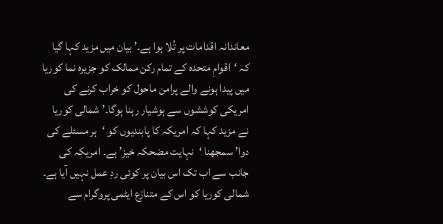معاندانہ اقدامات پر تُلا ہوا ہے۔’ بیان میں مزید کہا گیا کہ ‘اقوامِ متحدہ کے تمام رکن ممالک کو جزیرہ نما کوریا میں پیدا ہونے والے پرامن ماحول کو خراب کرنے کی امریکی کوششوں سے ہوشیار رہنا ہوگا۔’ شمالی کوریا نے مزید کہا کہ امریکہ کا پابندیوں کو ‘ہر مسئلے کی دوا’ سمجھنا ‘نہایت مضحکہ خیز’ ہے۔ امریکہ کی جانب سے اب تک اس بیان پر کوئی ردِ عمل نہیں آیا ہے۔ شمالی کوریا کو اس کے متنازع ایٹمی پروگرام سے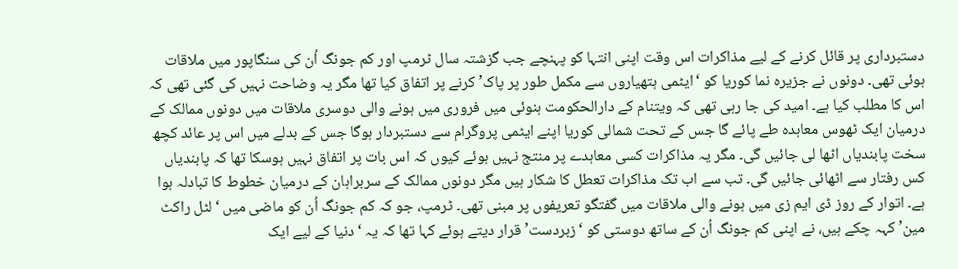دستبرداری پر قائل کرنے کے لیے مذاکرات اس وقت اپنی انتہا کو پہنچے جب گزشتہ سال ٹرمپ اور کم جونگ اُن کی سنگاپور میں ملاقات ہوئی تھی۔ دونوں نے جزیرہ نما کوریا کو ‘ایٹمی ہتھیاروں سے مکمل طور پر پاک’ کرنے پر اتفاق کیا تھا مگر یہ وضاحت نہیں کی گئی تھی کہ اس کا مطلب کیا ہے۔ امید کی جا رہی تھی کہ ویتنام کے دارالحکومت ہنوئی میں فروری میں ہونے والی دوسری ملاقات میں دونوں ممالک کے درمیان ایک ٹھوس معاہدہ طے پائے گا جس کے تحت شمالی کوریا اپنے ایٹمی پروگرام سے دستبردار ہوگا جس کے بدلے میں اس پر عائد کچھ سخت پابندیاں اٹھا لی جائیں گی۔ مگر یہ مذاکرات کسی معاہدے پر منتج نہیں ہوئے کیوں کہ اس بات پر اتفاق نہیں ہوسکا تھا کہ پابندیاں کس رفتار سے اٹھائی جائیں گی۔ تب سے اب تک مذاکرات تعطل کا شکار ہیں مگر دونوں ممالک کے سربراہان کے درمیان خطوط کا تبادلہ ہوا ہے۔ اتوار کے روز ڈی ایم زی میں ہونے والی ملاقات میں گفتگو تعریفوں پر مبنی تھی۔ ٹرمپ، جو کہ کم جونگ اُن کو ماضی میں ‘لٹل راکٹ مین’ کہہ چکے ہیں، نے اپنی کم جونگ اُن کے ساتھ دوستی کو ‘زبردست’ قرار دیتے ہوئے کہا تھا کہ یہ ‘دنیا کے لیے ایک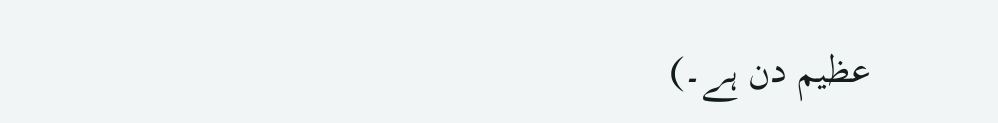عظیم دن ہے۔)